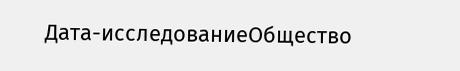Дата-исследованиеОбщество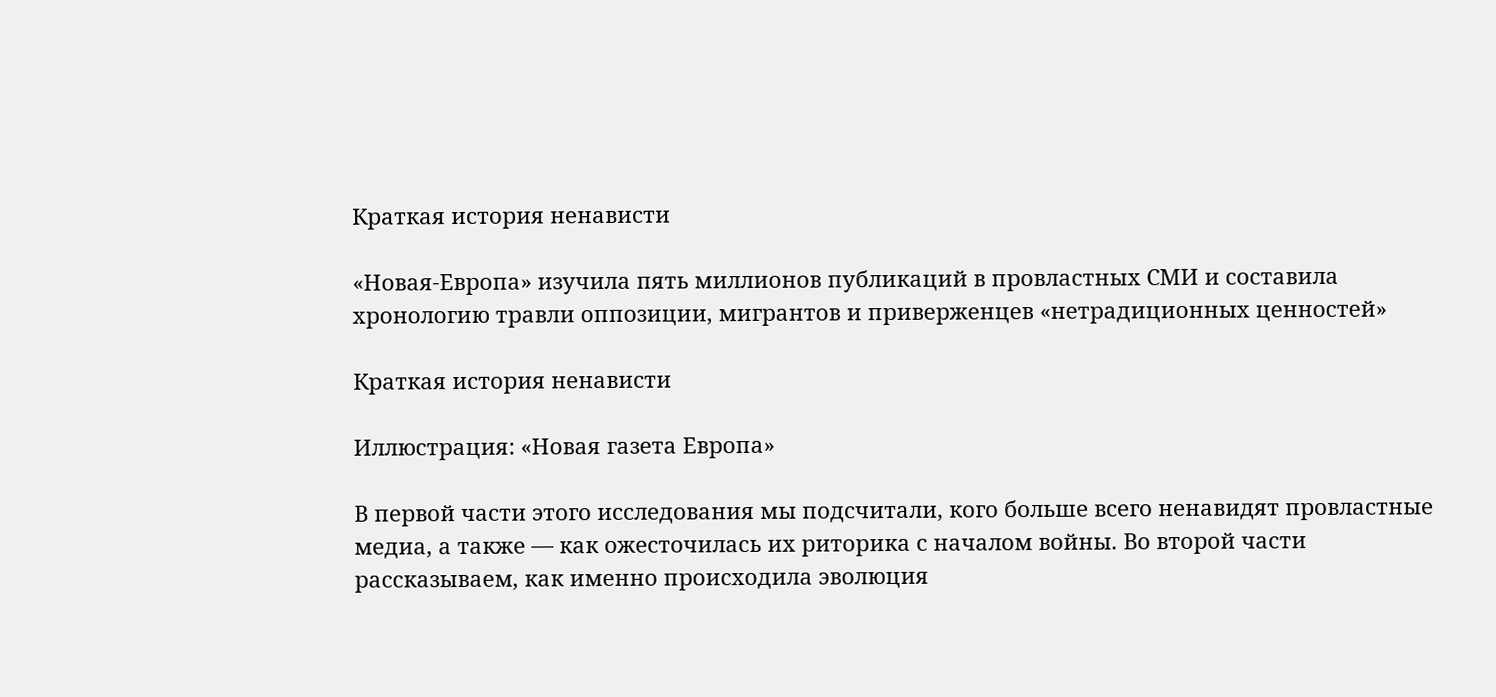Краткая история ненависти

«Новая-Европа» изучила пять миллионов публикаций в провластных СМИ и составила хронологию травли оппозиции, мигрантов и приверженцев «нетрадиционных ценностей»

Краткая история ненависти

Иллюстрация: «Новая газета Европа»

В первой части этого исследования мы подсчитали, кого больше всего ненавидят провластные медиа, а также — как ожесточилась их риторика с началом войны. Во второй части рассказываем, как именно происходила эволюция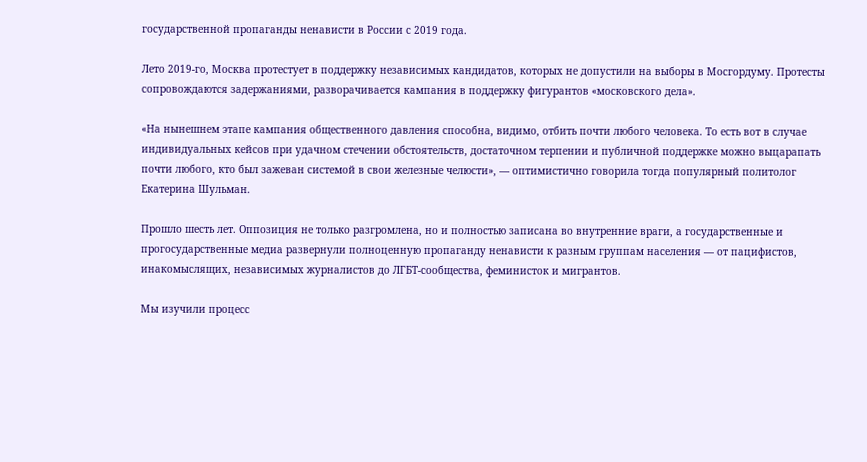государственной пропаганды ненависти в России с 2019 года.

Лето 2019-го, Москва протестует в поддержку независимых кандидатов, которых не допустили на выборы в Мосгордуму. Протесты сопровождаются задержаниями, разворачивается кампания в поддержку фигурантов «московского дела».

«На нынешнем этапе кампания общественного давления способна, видимо, отбить почти любого человека. То есть вот в случае индивидуальных кейсов при удачном стечении обстоятельств, достаточном терпении и публичной поддержке можно выцарапать почти любого, кто был зажеван системой в свои железные челюсти», — оптимистично говорила тогда популярный политолог Екатерина Шульман.

Прошло шесть лет. Оппозиция не только разгромлена, но и полностью записана во внутренние враги, а государственные и прогосударственные медиа развернули полноценную пропаганду ненависти к разным группам населения — от пацифистов, инакомыслящих, независимых журналистов до ЛГБТ-сообщества, феминисток и мигрантов.

Мы изучили процесс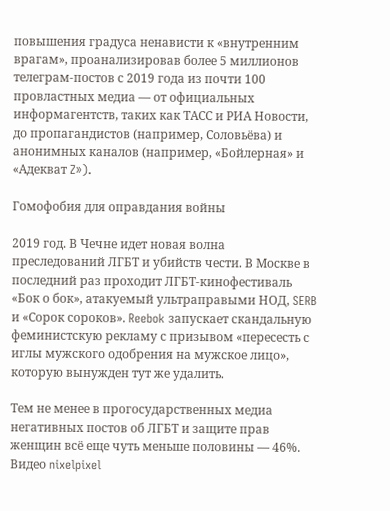повышения градуса ненависти к «внутренним врагам», проанализировав более 5 миллионов телеграм-постов с 2019 года из почти 100 провластных медиа — от официальных информагентств, таких как ТАСС и РИА Новости, до пропагандистов (например, Соловьёва) и анонимных каналов (например, «Бойлерная» и «Адекват Z»).

Гомофобия для оправдания войны

2019 год. В Чечне идет новая волна преследований ЛГБТ и убийств чести. В Москве в последний раз проходит ЛГБТ-кинофестиваль «Бок о бок», атакуемый ультраправыми НОД, SERB и «Сорок сороков». Reebok запускает скандальную феминистскую рекламу с призывом «пересесть с иглы мужского одобрения на мужское лицо», которую вынужден тут же удалить.

Тем не менее в прогосударственных медиа негативных постов об ЛГБТ и защите прав женщин всё еще чуть меньше половины — 46%. Видео nixelpixel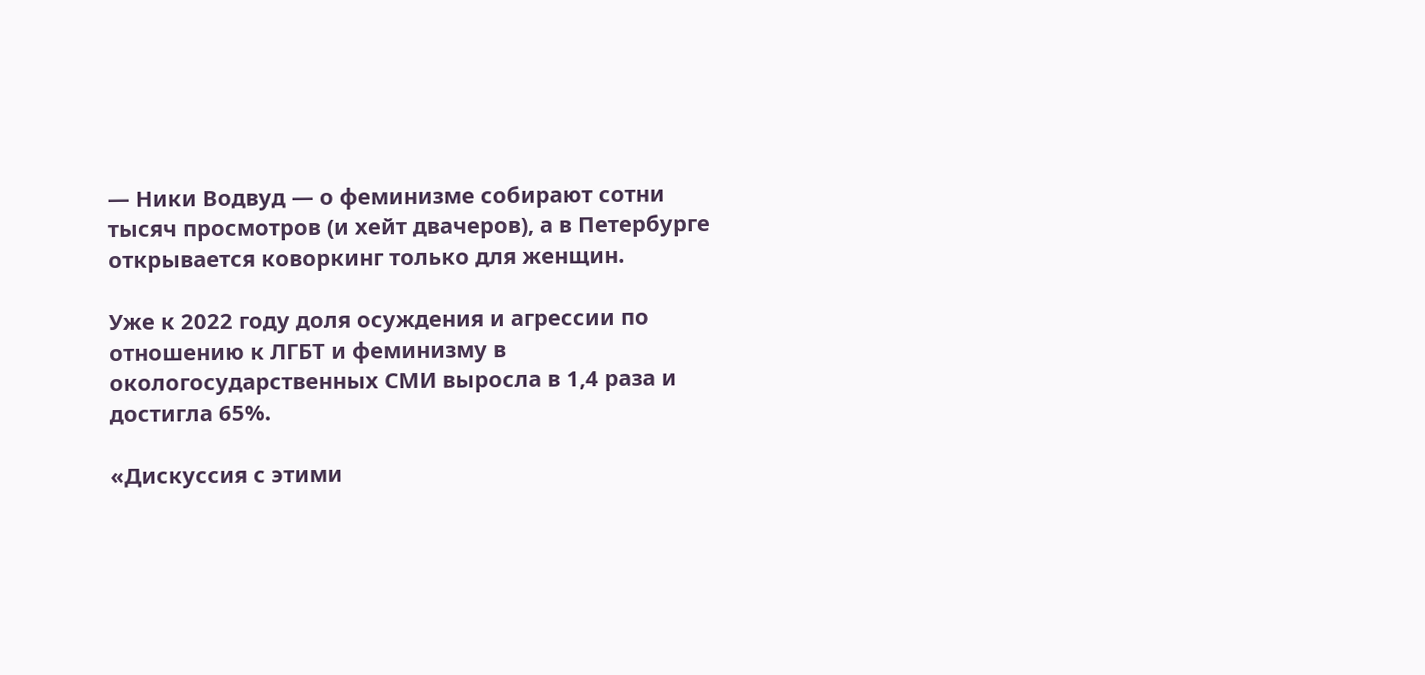— Ники Водвуд — о феминизме собирают сотни тысяч просмотров (и хейт двачеров), а в Петербурге открывается коворкинг только для женщин.

Уже к 2022 году доля осуждения и агрессии по отношению к ЛГБТ и феминизму в окологосударственных СМИ выросла в 1,4 раза и достигла 65%.

«Дискуссия с этими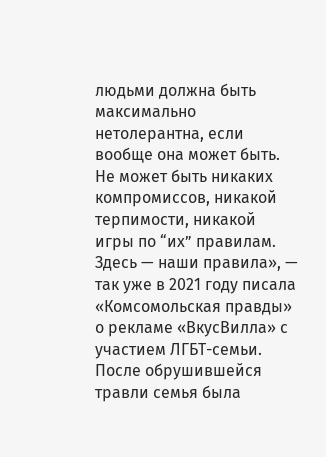людьми должна быть максимально нетолерантна, если вообще она может быть. Не может быть никаких компромиссов, никакой терпимости, никакой игры по “их” правилам. Здесь — наши правила», — так уже в 2021 году писала «Комсомольская правды» о рекламе «ВкусВилла» с участием ЛГБТ-семьи. После обрушившейся травли семья была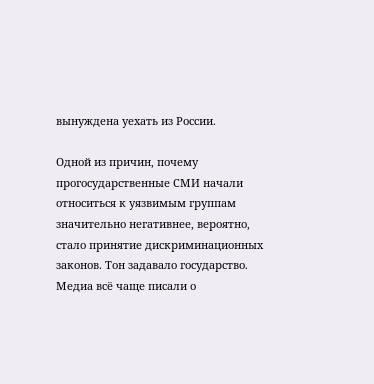вынуждена уехать из России.

Одной из причин, почему прогосударственные СМИ начали относиться к уязвимым группам значительно негативнее, вероятно, стало принятие дискриминационных законов. Тон задавало государство. Медиа всё чаще писали о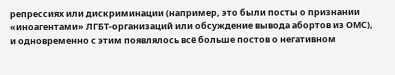репрессиях или дискриминации (например, это были посты о признании «иноагентами» ЛГБТ-организаций или обсуждение вывода абортов из ОМС), и одновременно с этим появлялось всё больше постов о негативном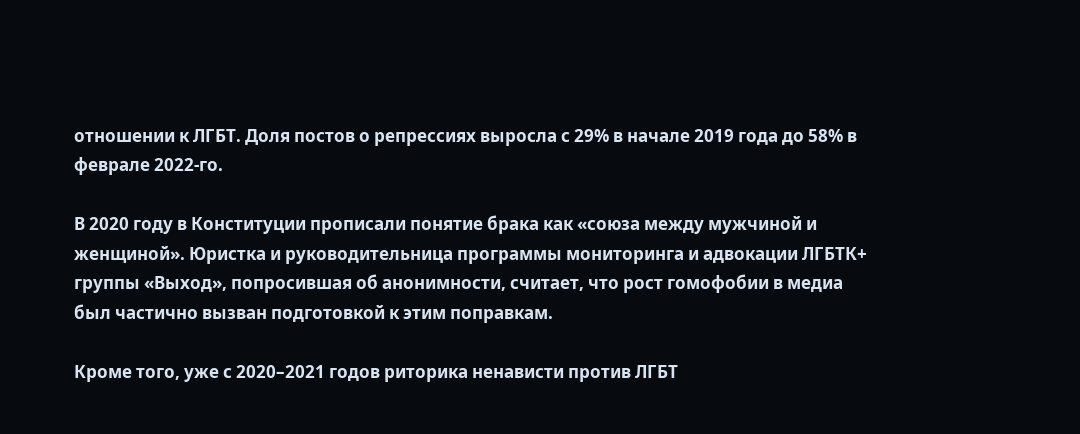отношении к ЛГБТ. Доля постов о репрессиях выросла с 29% в начале 2019 года до 58% в феврале 2022-го.

В 2020 году в Конституции прописали понятие брака как «союза между мужчиной и женщиной». Юристка и руководительница программы мониторинга и адвокации ЛГБТК+ группы «Выход», попросившая об анонимности, считает, что рост гомофобии в медиа был частично вызван подготовкой к этим поправкам.

Кроме того, уже с 2020–2021 годов риторика ненависти против ЛГБТ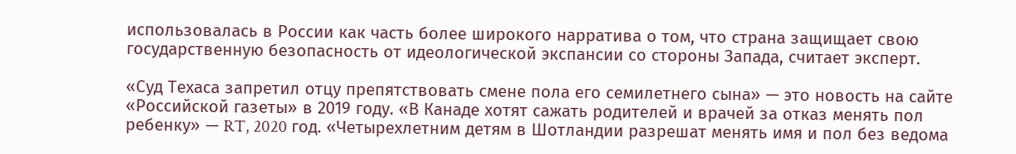использовалась в России как часть более широкого нарратива о том, что страна защищает свою государственную безопасность от идеологической экспансии со стороны Запада, считает эксперт.

«Суд Техаса запретил отцу препятствовать смене пола его семилетнего сына» — это новость на сайте «Российской газеты» в 2019 году. «В Канаде хотят сажать родителей и врачей за отказ менять пол ребенку» — RT, 2020 год. «Четырехлетним детям в Шотландии разрешат менять имя и пол без ведома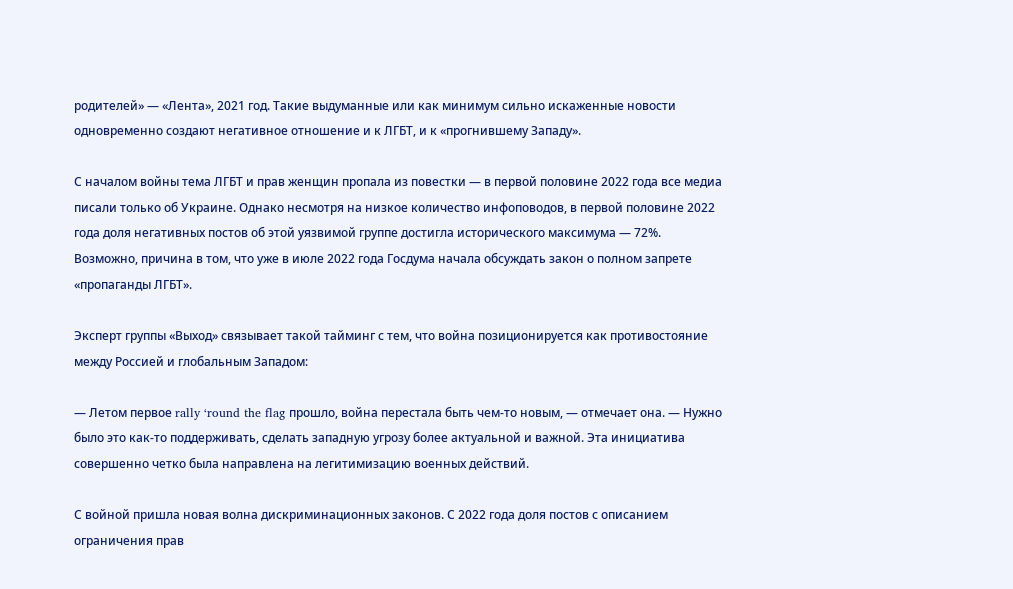родителей» — «Лента», 2021 год. Такие выдуманные или как минимум сильно искаженные новости одновременно создают негативное отношение и к ЛГБТ, и к «прогнившему Западу».

С началом войны тема ЛГБТ и прав женщин пропала из повестки — в первой половине 2022 года все медиа писали только об Украине. Однако несмотря на низкое количество инфоповодов, в первой половине 2022 года доля негативных постов об этой уязвимой группе достигла исторического максимума — 72%. Возможно, причина в том, что уже в июле 2022 года Госдума начала обсуждать закон о полном запрете «пропаганды ЛГБТ».

Эксперт группы «Выход» связывает такой тайминг с тем, что война позиционируется как противостояние между Россией и глобальным Западом:

— Летом первое rally ‘round the flag прошло, война перестала быть чем-то новым, — отмечает она. — Нужно было это как-то поддерживать, сделать западную угрозу более актуальной и важной. Эта инициатива совершенно четко была направлена на легитимизацию военных действий.

С войной пришла новая волна дискриминационных законов. С 2022 года доля постов с описанием ограничения прав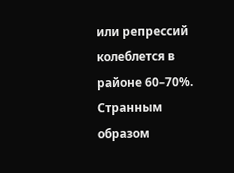или репрессий колеблется в районе 60–70%. Странным образом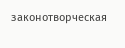законотворческая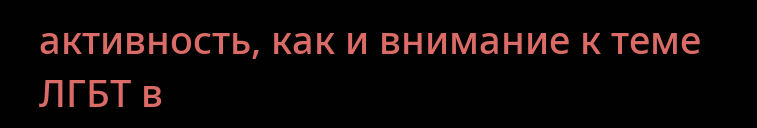активность, как и внимание к теме ЛГБТ в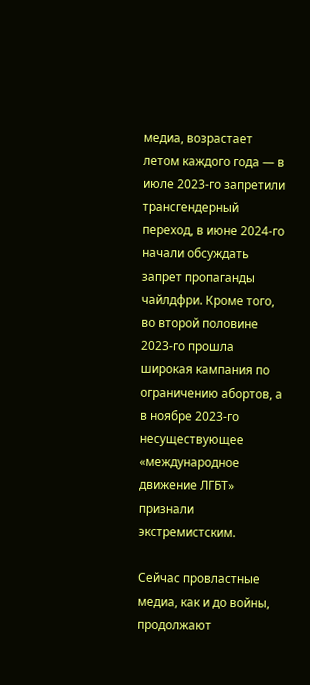медиа, возрастает летом каждого года — в июле 2023-го запретили трансгендерный переход, в июне 2024-го начали обсуждать запрет пропаганды чайлдфри. Кроме того, во второй половине 2023-го прошла широкая кампания по ограничению абортов, а в ноябре 2023-го несуществующее «международное движение ЛГБТ» признали экстремистским.

Сейчас провластные медиа, как и до войны, продолжают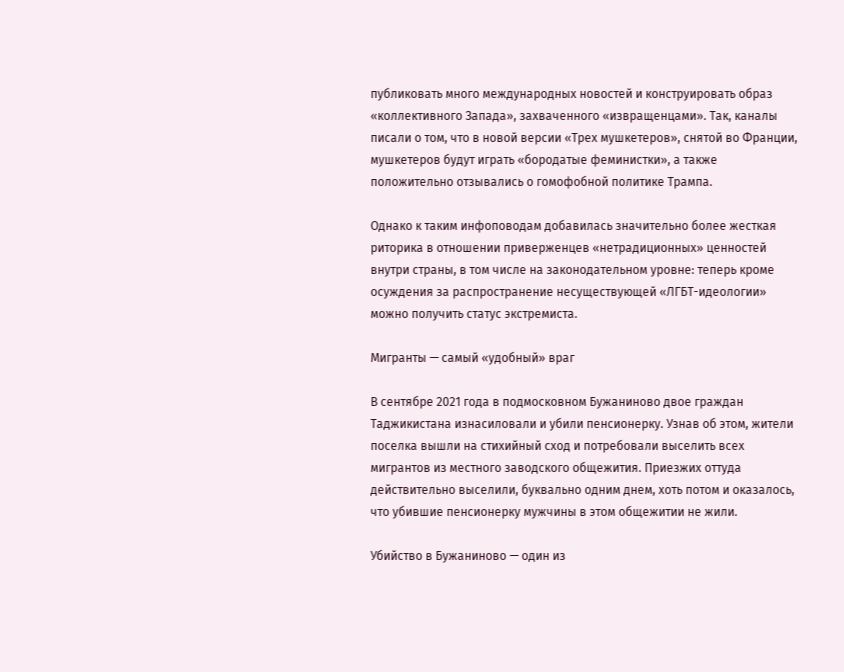публиковать много международных новостей и конструировать образ «коллективного Запада», захваченного «извращенцами». Так, каналы писали о том, что в новой версии «Трех мушкетеров», снятой во Франции, мушкетеров будут играть «бородатые феминистки», а также положительно отзывались о гомофобной политике Трампа.

Однако к таким инфоповодам добавилась значительно более жесткая риторика в отношении приверженцев «нетрадиционных» ценностей внутри страны, в том числе на законодательном уровне: теперь кроме осуждения за распространение несуществующей «ЛГБТ-идеологии» можно получить статус экстремиста.

Мигранты — самый «удобный» враг

В сентябре 2021 года в подмосковном Бужаниново двое граждан Таджикистана изнасиловали и убили пенсионерку. Узнав об этом, жители поселка вышли на стихийный сход и потребовали выселить всех мигрантов из местного заводского общежития. Приезжих оттуда действительно выселили, буквально одним днем, хоть потом и оказалось, что убившие пенсионерку мужчины в этом общежитии не жили.

Убийство в Бужаниново — один из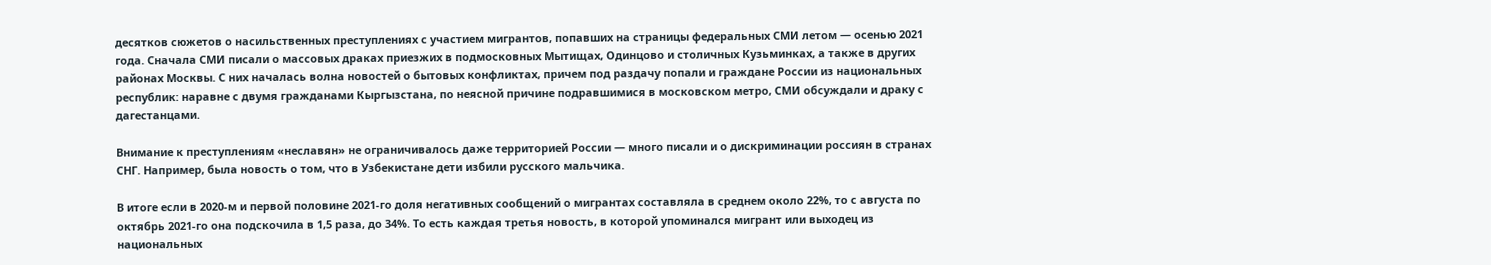десятков сюжетов о насильственных преступлениях с участием мигрантов, попавших на страницы федеральных СМИ летом — осенью 2021 года. Сначала СМИ писали о массовых драках приезжих в подмосковных Мытищах, Одинцово и столичных Кузьминках, а также в других районах Москвы. С них началась волна новостей о бытовых конфликтах, причем под раздачу попали и граждане России из национальных республик: наравне с двумя гражданами Кыргызстана, по неясной причине подравшимися в московском метро, СМИ обсуждали и драку с дагестанцами.

Внимание к преступлениям «неславян» не ограничивалось даже территорией России — много писали и о дискриминации россиян в странах СНГ. Например, была новость о том, что в Узбекистане дети избили русского мальчика.

В итоге если в 2020-м и первой половине 2021-го доля негативных сообщений о мигрантах составляла в среднем около 22%, то с августа по октябрь 2021-го она подскочила в 1,5 раза, до 34%. То есть каждая третья новость, в которой упоминался мигрант или выходец из национальных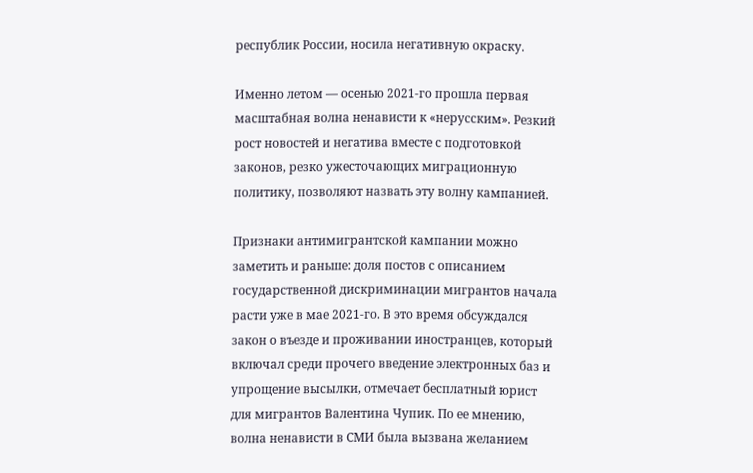республик России, носила негативную окраску.

Именно летом — осенью 2021-го прошла первая масштабная волна ненависти к «нерусским». Резкий рост новостей и негатива вместе с подготовкой законов, резко ужесточающих миграционную политику, позволяют назвать эту волну кампанией.

Признаки антимигрантской кампании можно заметить и раньше: доля постов с описанием государственной дискриминации мигрантов начала расти уже в мае 2021-го. В это время обсуждался закон о въезде и проживании иностранцев, который включал среди прочего введение электронных баз и упрощение высылки, отмечает бесплатный юрист для мигрантов Валентина Чупик. По ее мнению, волна ненависти в СМИ была вызвана желанием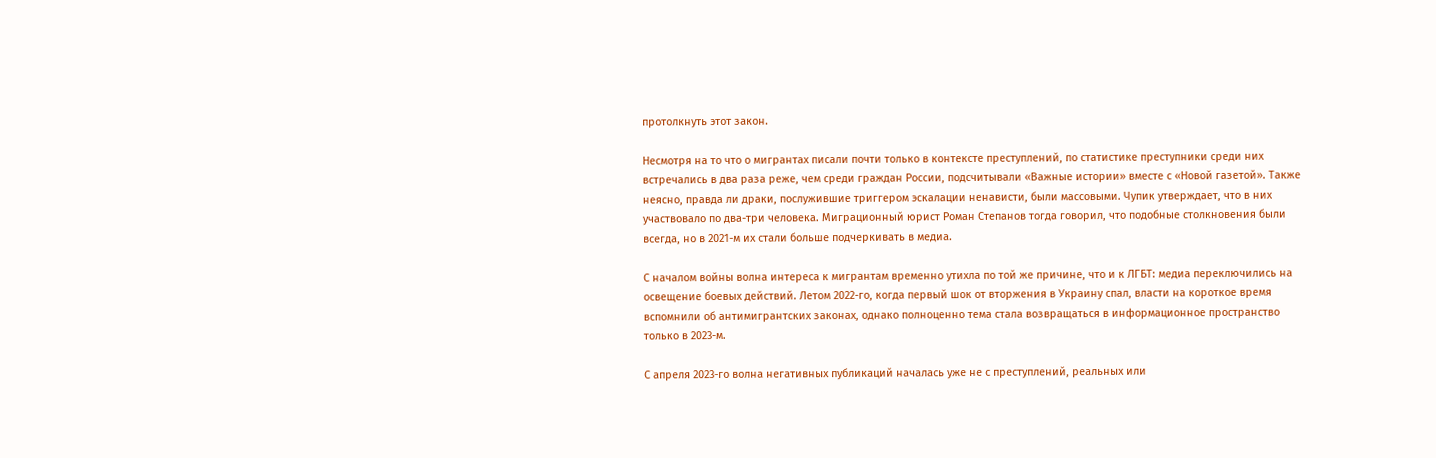протолкнуть этот закон.

Несмотря на то что о мигрантах писали почти только в контексте преступлений, по статистике преступники среди них встречались в два раза реже, чем среди граждан России, подсчитывали «Важные истории» вместе с «Новой газетой». Также неясно, правда ли драки, послужившие триггером эскалации ненависти, были массовыми. Чупик утверждает, что в них участвовало по два-три человека. Миграционный юрист Роман Степанов тогда говорил, что подобные столкновения были всегда, но в 2021-м их стали больше подчеркивать в медиа.

С началом войны волна интереса к мигрантам временно утихла по той же причине, что и к ЛГБТ: медиа переключились на освещение боевых действий. Летом 2022-го, когда первый шок от вторжения в Украину спал, власти на короткое время вспомнили об антимигрантских законах, однако полноценно тема стала возвращаться в информационное пространство только в 2023-м.

С апреля 2023-го волна негативных публикаций началась уже не с преступлений, реальных или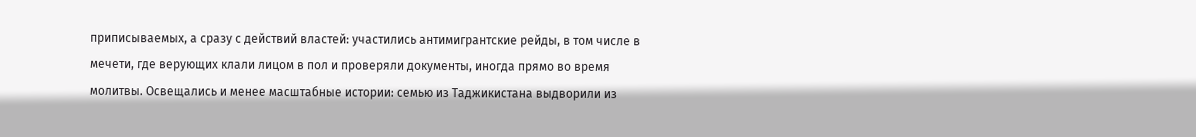приписываемых, а сразу с действий властей: участились антимигрантские рейды, в том числе в мечети, где верующих клали лицом в пол и проверяли документы, иногда прямо во время молитвы. Освещались и менее масштабные истории: семью из Таджикистана выдворили из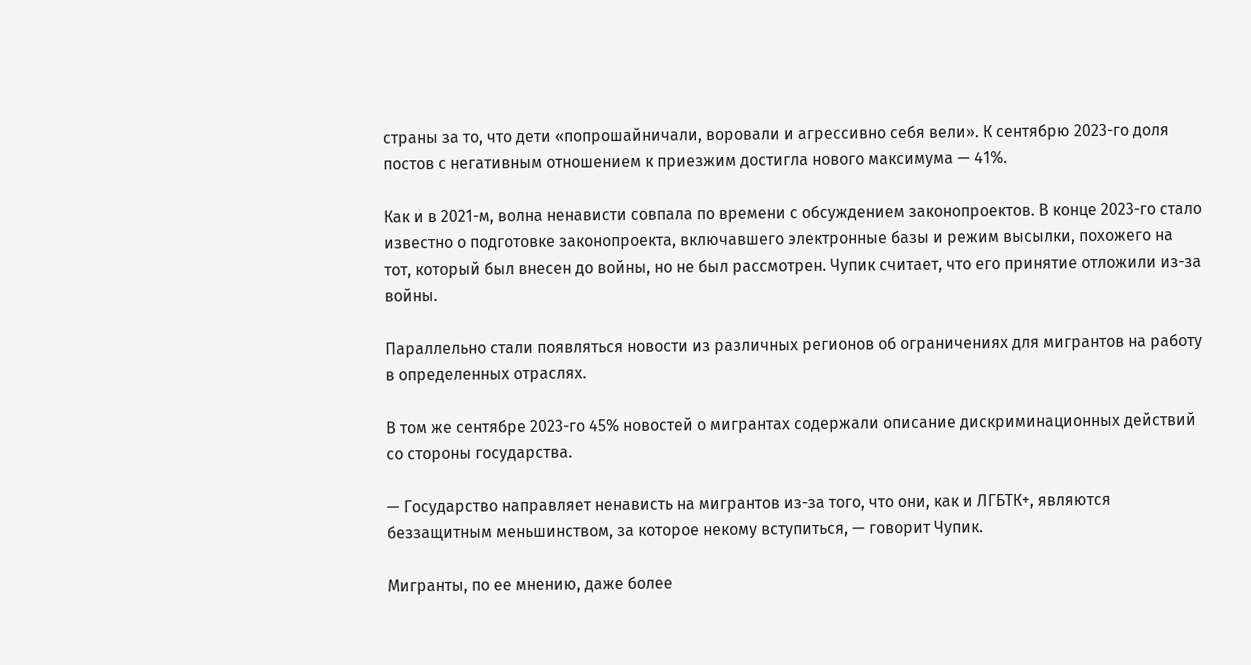страны за то, что дети «попрошайничали, воровали и агрессивно себя вели». К сентябрю 2023-го доля постов с негативным отношением к приезжим достигла нового максимума — 41%.

Как и в 2021-м, волна ненависти совпала по времени с обсуждением законопроектов. В конце 2023-го стало известно о подготовке законопроекта, включавшего электронные базы и режим высылки, похожего на тот, который был внесен до войны, но не был рассмотрен. Чупик считает, что его принятие отложили из-за войны.

Параллельно стали появляться новости из различных регионов об ограничениях для мигрантов на работу в определенных отраслях.

В том же сентябре 2023-го 45% новостей о мигрантах содержали описание дискриминационных действий со стороны государства.

— Государство направляет ненависть на мигрантов из-за того, что они, как и ЛГБТК+, являются беззащитным меньшинством, за которое некому вступиться, — говорит Чупик.

Мигранты, по ее мнению, даже более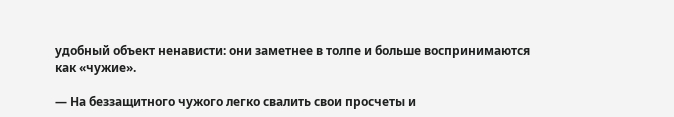удобный объект ненависти: они заметнее в толпе и больше воспринимаются как «чужие».

— На беззащитного чужого легко свалить свои просчеты и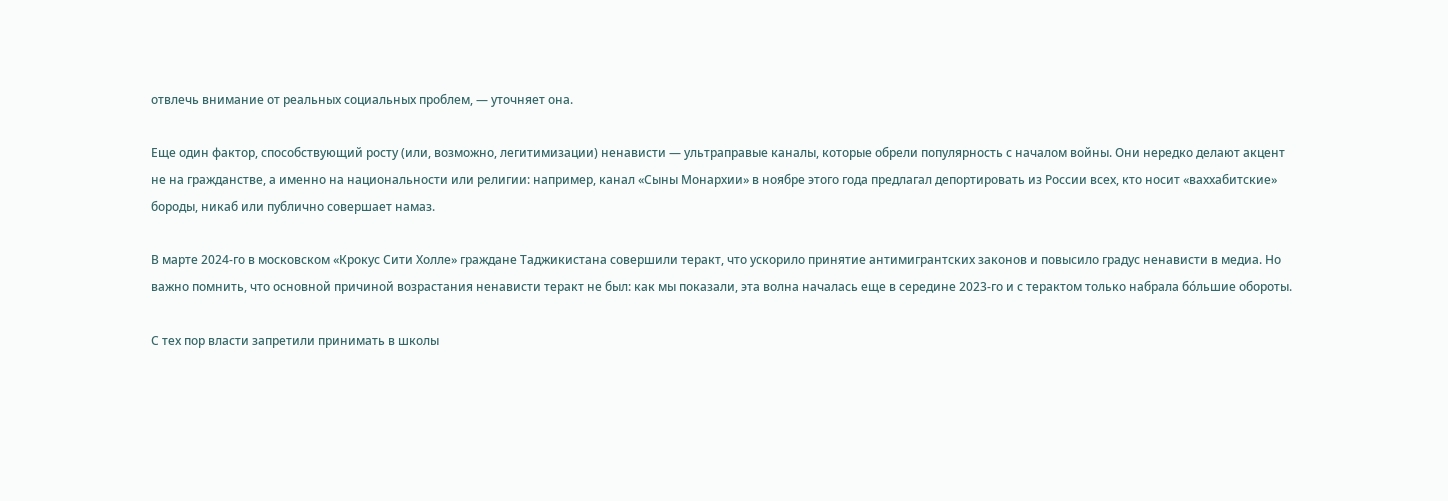отвлечь внимание от реальных социальных проблем, — уточняет она.

Еще один фактор, способствующий росту (или, возможно, легитимизации) ненависти — ультраправые каналы, которые обрели популярность с началом войны. Они нередко делают акцент не на гражданстве, а именно на национальности или религии: например, канал «Сыны Монархии» в ноябре этого года предлагал депортировать из России всех, кто носит «ваххабитские» бороды, никаб или публично совершает намаз.

В марте 2024-го в московском «Крокус Сити Холле» граждане Таджикистана совершили теракт, что ускорило принятие антимигрантских законов и повысило градус ненависти в медиа. Но важно помнить, что основной причиной возрастания ненависти теракт не был: как мы показали, эта волна началась еще в середине 2023-го и с терактом только набрала бóльшие обороты.

С тех пор власти запретили принимать в школы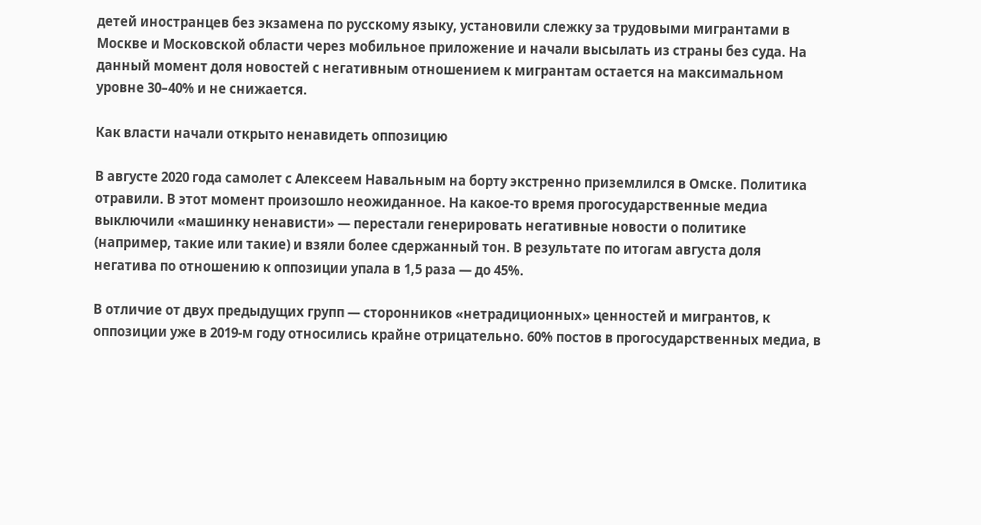детей иностранцев без экзамена по русскому языку, установили слежку за трудовыми мигрантами в Москве и Московской области через мобильное приложение и начали высылать из страны без суда. На данный момент доля новостей с негативным отношением к мигрантам остается на максимальном уровне 30–40% и не снижается.

Как власти начали открыто ненавидеть оппозицию

В августе 2020 года самолет с Алексеем Навальным на борту экстренно приземлился в Омске. Политика отравили. В этот момент произошло неожиданное. На какое-то время прогосударственные медиа выключили «машинку ненависти» — перестали генерировать негативные новости о политике (например, такие или такие) и взяли более сдержанный тон. В результате по итогам августа доля негатива по отношению к оппозиции упала в 1,5 раза — до 45%.

В отличие от двух предыдущих групп — сторонников «нетрадиционных» ценностей и мигрантов, к оппозиции уже в 2019-м году относились крайне отрицательно. 60% постов в прогосударственных медиа, в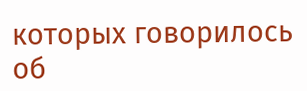которых говорилось об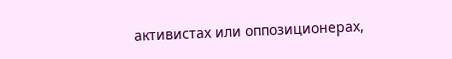активистах или оппозиционерах,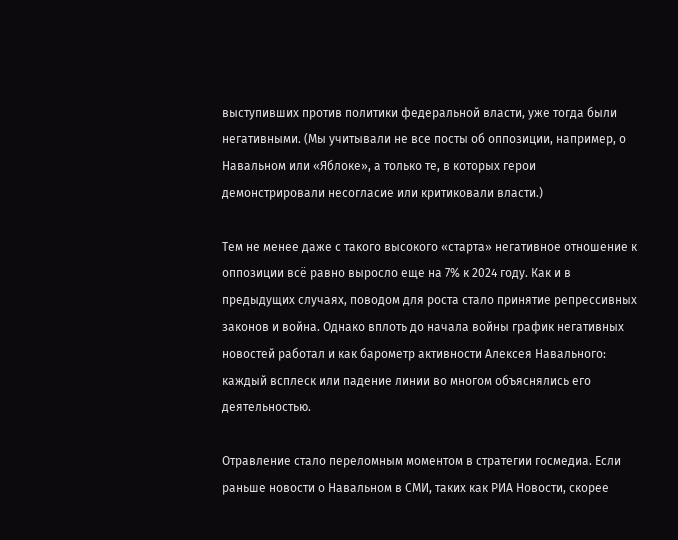выступивших против политики федеральной власти, уже тогда были негативными. (Мы учитывали не все посты об оппозиции, например, о Навальном или «Яблоке», а только те, в которых герои демонстрировали несогласие или критиковали власти.)

Тем не менее даже с такого высокого «старта» негативное отношение к оппозиции всё равно выросло еще на 7% к 2024 году. Как и в предыдущих случаях, поводом для роста стало принятие репрессивных законов и война. Однако вплоть до начала войны график негативных новостей работал и как барометр активности Алексея Навального: каждый всплеск или падение линии во многом объяснялись его деятельностью.

Отравление стало переломным моментом в стратегии госмедиа. Если раньше новости о Навальном в СМИ, таких как РИА Новости, скорее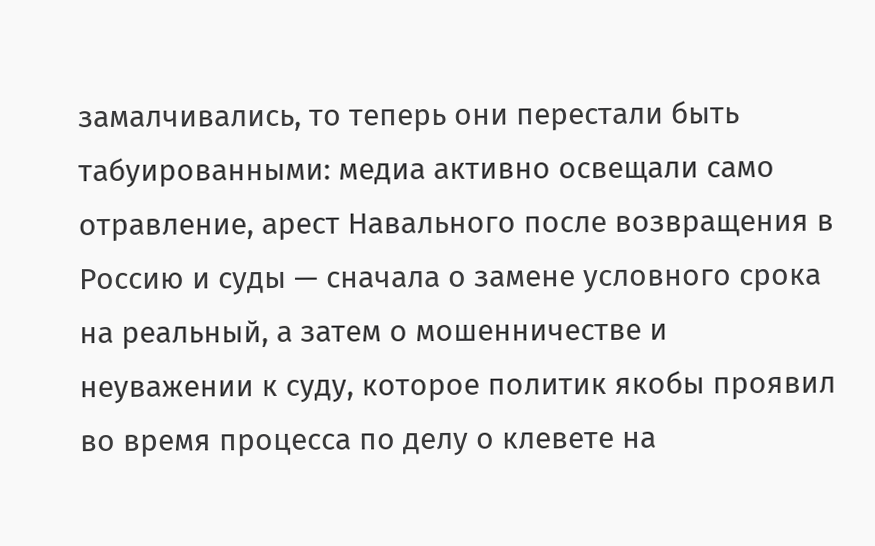замалчивались, то теперь они перестали быть табуированными: медиа активно освещали само отравление, арест Навального после возвращения в Россию и суды — сначала о замене условного срока на реальный, а затем о мошенничестве и неуважении к суду, которое политик якобы проявил во время процесса по делу о клевете на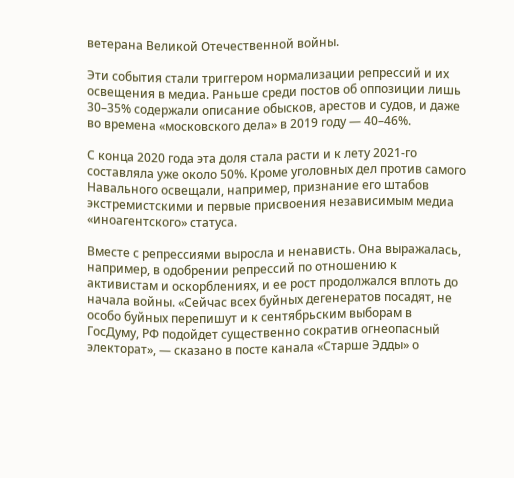ветерана Великой Отечественной войны.

Эти события стали триггером нормализации репрессий и их освещения в медиа. Раньше среди постов об оппозиции лишь 30–35% содержали описание обысков, арестов и судов, и даже во времена «московского дела» в 2019 году — 40–46%.

С конца 2020 года эта доля стала расти и к лету 2021-го составляла уже около 50%. Кроме уголовных дел против самого Навального освещали, например, признание его штабов экстремистскими и первые присвоения независимым медиа «иноагентского» статуса.

Вместе с репрессиями выросла и ненависть. Она выражалась, например, в одобрении репрессий по отношению к активистам и оскорблениях, и ее рост продолжался вплоть до начала войны. «Сейчас всех буйных дегенератов посадят, не особо буйных перепишут и к сентябрьским выборам в ГосДуму, РФ подойдет существенно сократив огнеопасный электорат», — сказано в посте канала «Старше Эдды» о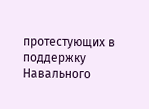протестующих в поддержку Навального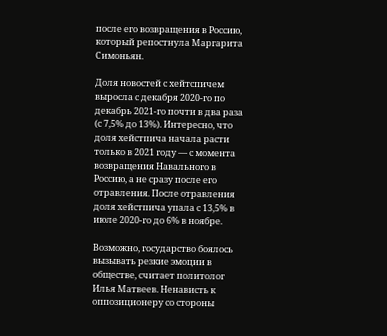после его возвращения в Россию, который репостнула Маргарита Симоньян.

Доля новостей с хейтспичем выросла с декабря 2020-го по декабрь 2021-го почти в два раза (с 7,5% до 13%). Интересно, что доля хейстпича начала расти только в 2021 году — с момента возвращения Навального в Россию, а не сразу после его отравления. После отравления доля хейстпича упала с 13,5% в июле 2020-го до 6% в ноябре.

Возможно, государство боялось вызывать резкие эмоции в обществе, считает политолог Илья Матвеев. Ненависть к оппозиционеру со стороны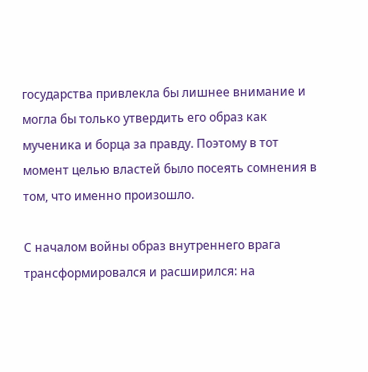государства привлекла бы лишнее внимание и могла бы только утвердить его образ как мученика и борца за правду. Поэтому в тот момент целью властей было посеять сомнения в том, что именно произошло.

С началом войны образ внутреннего врага трансформировался и расширился: на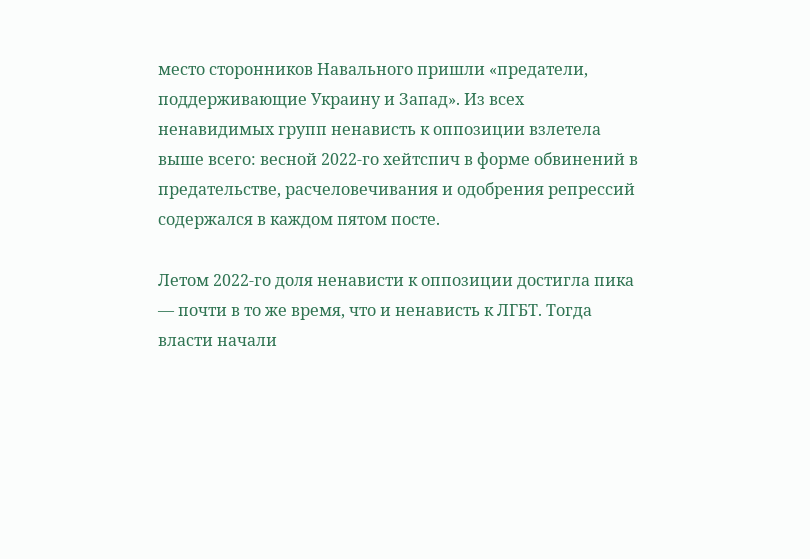место сторонников Навального пришли «предатели, поддерживающие Украину и Запад». Из всех ненавидимых групп ненависть к оппозиции взлетела выше всего: весной 2022-го хейтспич в форме обвинений в предательстве, расчеловечивания и одобрения репрессий содержался в каждом пятом посте.

Летом 2022-го доля ненависти к оппозиции достигла пика — почти в то же время, что и ненависть к ЛГБТ. Тогда власти начали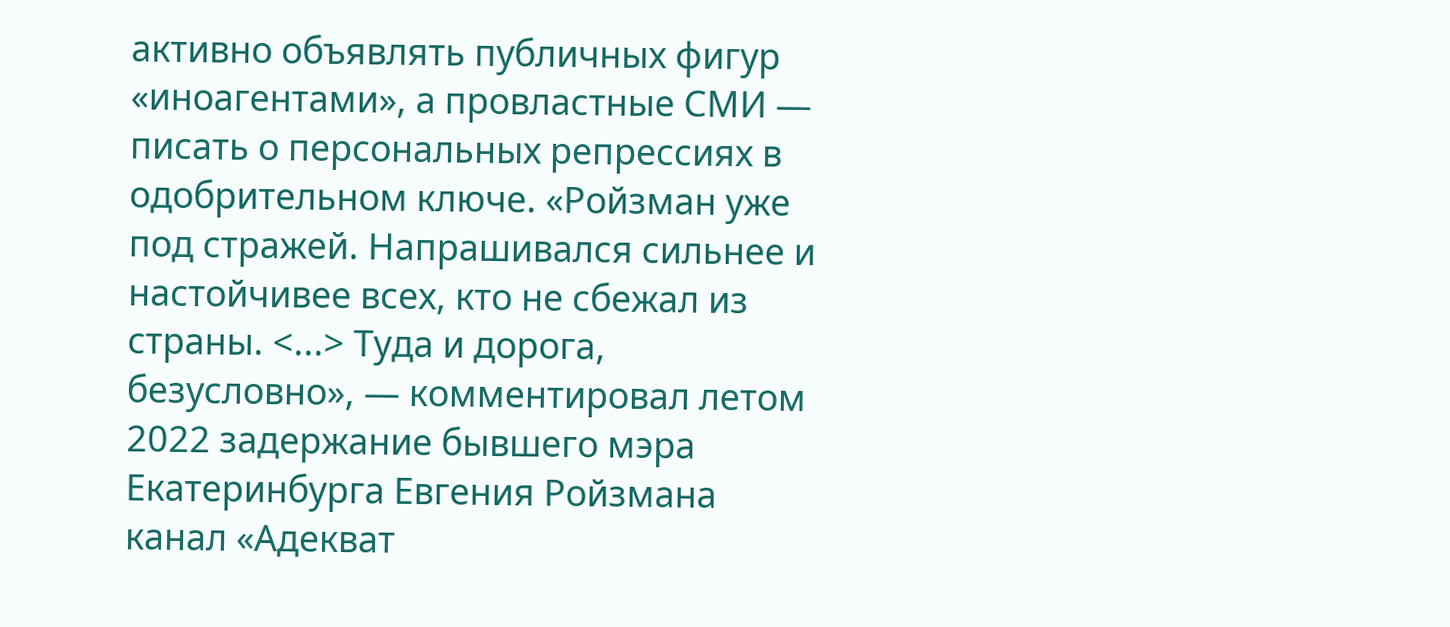активно объявлять публичных фигур «иноагентами», а провластные СМИ — писать о персональных репрессиях в одобрительном ключе. «Ройзман уже под стражей. Напрашивался сильнее и настойчивее всех, кто не сбежал из страны. <...> Туда и дорога, безусловно», — комментировал летом 2022 задержание бывшего мэра Екатеринбурга Евгения Ройзмана канал «Адекват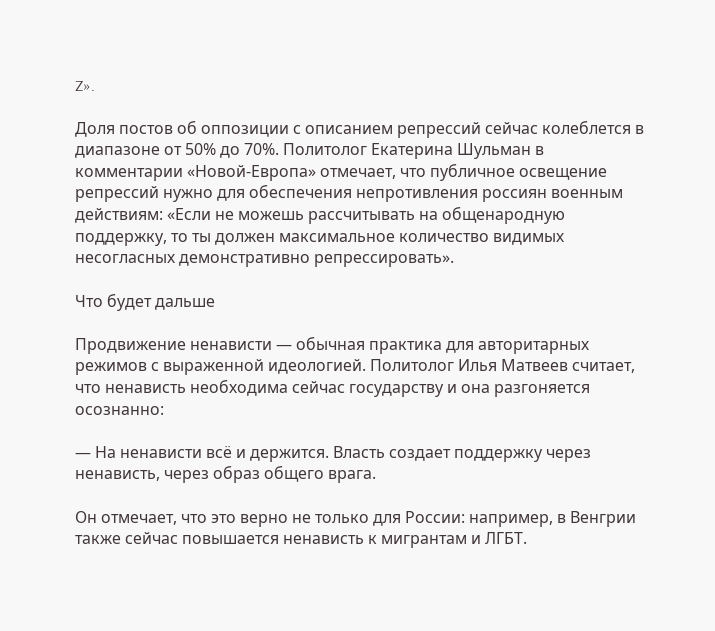Z».

Доля постов об оппозиции с описанием репрессий сейчас колеблется в диапазоне от 50% до 70%. Политолог Екатерина Шульман в комментарии «Новой-Европа» отмечает, что публичное освещение репрессий нужно для обеспечения непротивления россиян военным действиям: «Если не можешь рассчитывать на общенародную поддержку, то ты должен максимальное количество видимых несогласных демонстративно репрессировать».

Что будет дальше

Продвижение ненависти — обычная практика для авторитарных режимов с выраженной идеологией. Политолог Илья Матвеев считает, что ненависть необходима сейчас государству и она разгоняется осознанно:

— На ненависти всё и держится. Власть создает поддержку через ненависть, через образ общего врага.

Он отмечает, что это верно не только для России: например, в Венгрии также сейчас повышается ненависть к мигрантам и ЛГБТ.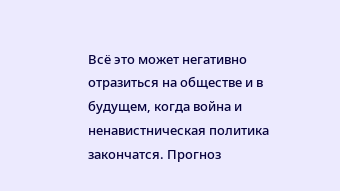Всё это может негативно отразиться на обществе и в будущем, когда война и ненавистническая политика закончатся. Прогноз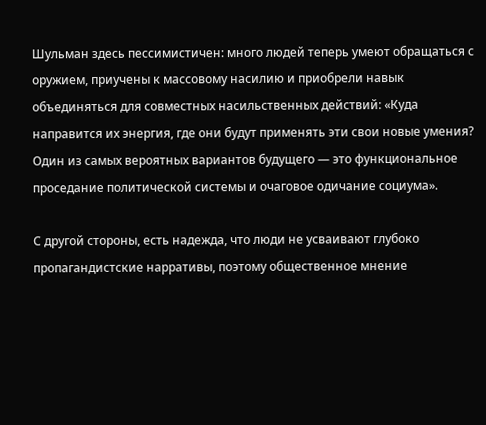Шульман здесь пессимистичен: много людей теперь умеют обращаться с оружием, приучены к массовому насилию и приобрели навык объединяться для совместных насильственных действий: «Куда направится их энергия, где они будут применять эти свои новые умения? Один из самых вероятных вариантов будущего — это функциональное проседание политической системы и очаговое одичание социума».

С другой стороны, есть надежда, что люди не усваивают глубоко пропагандистские нарративы, поэтому общественное мнение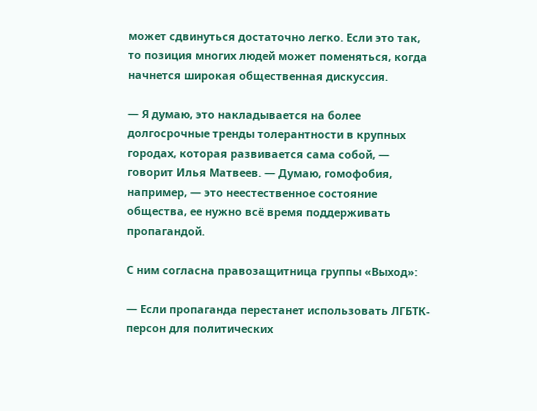может сдвинуться достаточно легко. Если это так, то позиция многих людей может поменяться, когда начнется широкая общественная дискуссия.

— Я думаю, это накладывается на более долгосрочные тренды толерантности в крупных городах, которая развивается сама собой, — говорит Илья Матвеев. — Думаю, гомофобия, например, — это неестественное состояние общества, ее нужно всё время поддерживать пропагандой.

С ним согласна правозащитница группы «Выход»:

— Если пропаганда перестанет использовать ЛГБТК-персон для политических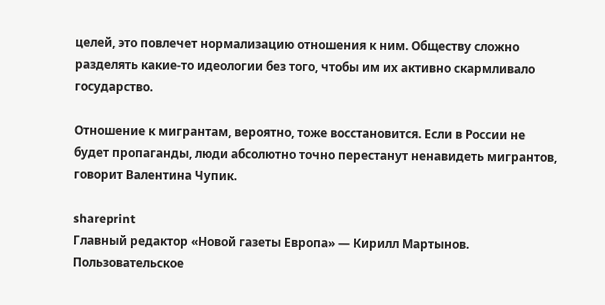целей, это повлечет нормализацию отношения к ним. Обществу сложно разделять какие-то идеологии без того, чтобы им их активно скармливало государство.

Отношение к мигрантам, вероятно, тоже восстановится. Если в России не будет пропаганды, люди абсолютно точно перестанут ненавидеть мигрантов, говорит Валентина Чупик.

shareprint
Главный редактор «Новой газеты Европа» — Кирилл Мартынов. Пользовательское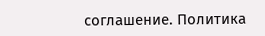соглашение. Политика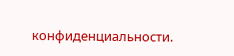конфиденциальности.